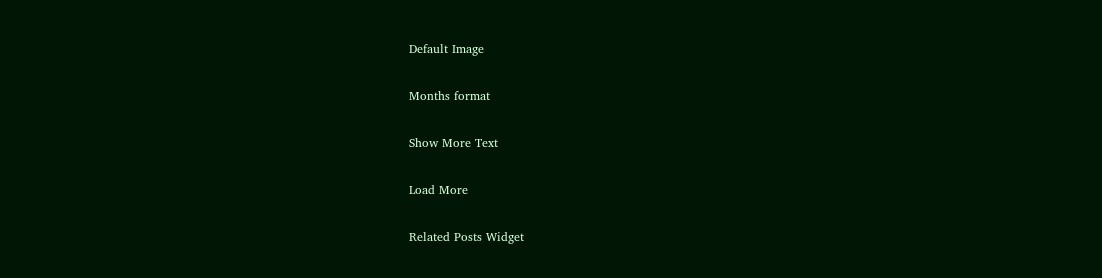Default Image

Months format

Show More Text

Load More

Related Posts Widget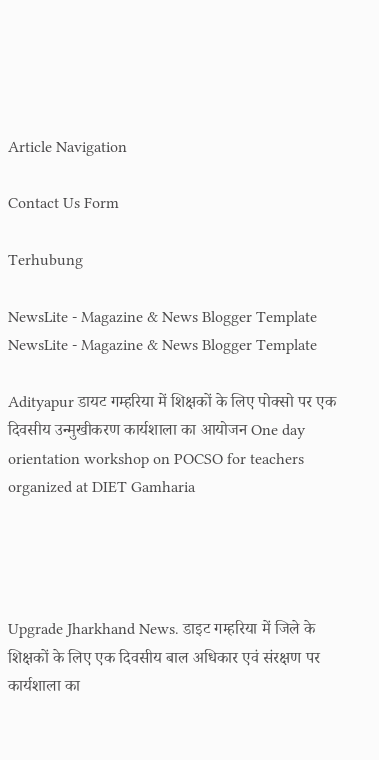Article Navigation

Contact Us Form

Terhubung

NewsLite - Magazine & News Blogger Template
NewsLite - Magazine & News Blogger Template

Adityapur डायट गम्हरिया में शिक्षकों के लिए पोक्सो पर एक दिवसीय उन्मुखीकरण कार्यशाला का आयोजन One day orientation workshop on POCSO for teachers organized at DIET Gamharia




Upgrade Jharkhand News. डाइट गम्हरिया में जिले के शिक्षकों के लिए एक दिवसीय बाल अधिकार एवं संरक्षण पर कार्यशाला का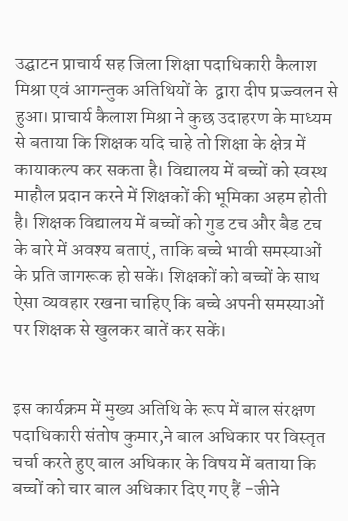उद्घाटन प्राचार्य सह जिला शिक्षा पदाधिकारी कैलाश मिश्रा एवं आगन्तुक अतिथियों के  द्वारा दीप प्रज्ज्वलन से हुआ। प्राचार्य कैलाश मिश्रा ने कुछ उदाहरण के माध्यम से बताया कि शिक्षक यदि चाहे तो शिक्षा के क्षेत्र में कायाकल्प कर सकता है। विद्यालय में बच्चों को स्वस्थ माहौल प्रदान करने में शिक्षकों की भूमिका अहम होती है। शिक्षक विद्यालय में बच्चों को गुड टच और बैड टच के बारे में अवश्य बताएं, ताकि बच्चे भावी समस्याओं के प्रति जागरूक हो सकें। शिक्षकों को बच्चों के साथ ऐसा व्यवहार रखना चाहिए कि बच्चे अपनी समस्याओं पर शिक्षक से खुलकर बातें कर सकें।


इस कार्यक्रम में मुख्य अतिथि के रूप में बाल संरक्षण पदाधिकारी संतोष कुमार,ने बाल अधिकार पर विस्तृत चर्चा करते हुए बाल अधिकार के विषय में बताया कि बच्चों को चार बाल अधिकार दिए गए हैं -जीने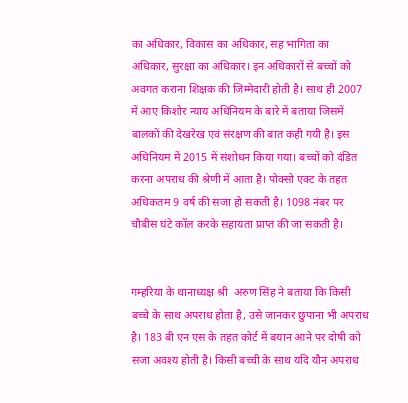का अधिकार, विकास का अधिकार, सह भागिता का अधिकार, सुरक्षा का अधिकार। इन अधिकारों से बच्चों को अवगत कराना शिक्षक की जिम्मेदारी होती है। साथ ही 2007 में आए किशोर न्याय अधिनियम के बारे में बताया जिसमें बालकों की देखरेख एवं संरक्षण की बात कही गयी है। इस अधिनियम में 2015 में संशोधन किया गया। बच्चों को दंडित करना अपराध की श्रेणी में आता है। पोक्सो एक्ट के तहत अधिकतम 9 वर्ष की सजा हो सकती है। 1098 नंबर पर चौबीस घंटे कॉल करके सहायता प्राप्त की जा सकती है।


गम्हरिया के थानाध्यक्ष श्री  अरुण सिंह ने बताया कि किसी बच्चे के साथ अपराध होता है, उसे जानकर छुपाना भी अपराध है। 183 बी एन एस के तहत कोर्ट में बयान आने पर दोषी को सजा अवश्य होती है। किसी बच्ची के साथ यदि यौन अपराध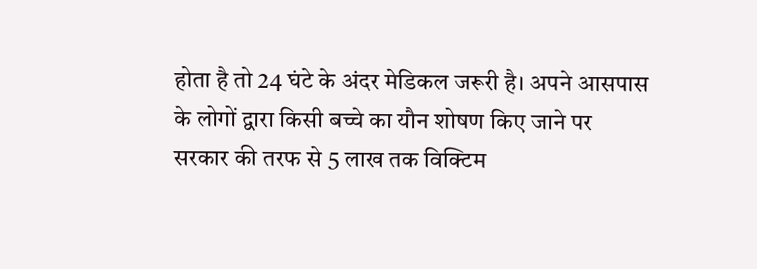होता है तो 24 घंटे के अंदर मेडिकल जरूरी है। अपने आसपास के लोगों द्वारा किसी बच्चे का यौन शोषण किए जाने पर सरकार की तरफ से 5 लाख तक विक्टिम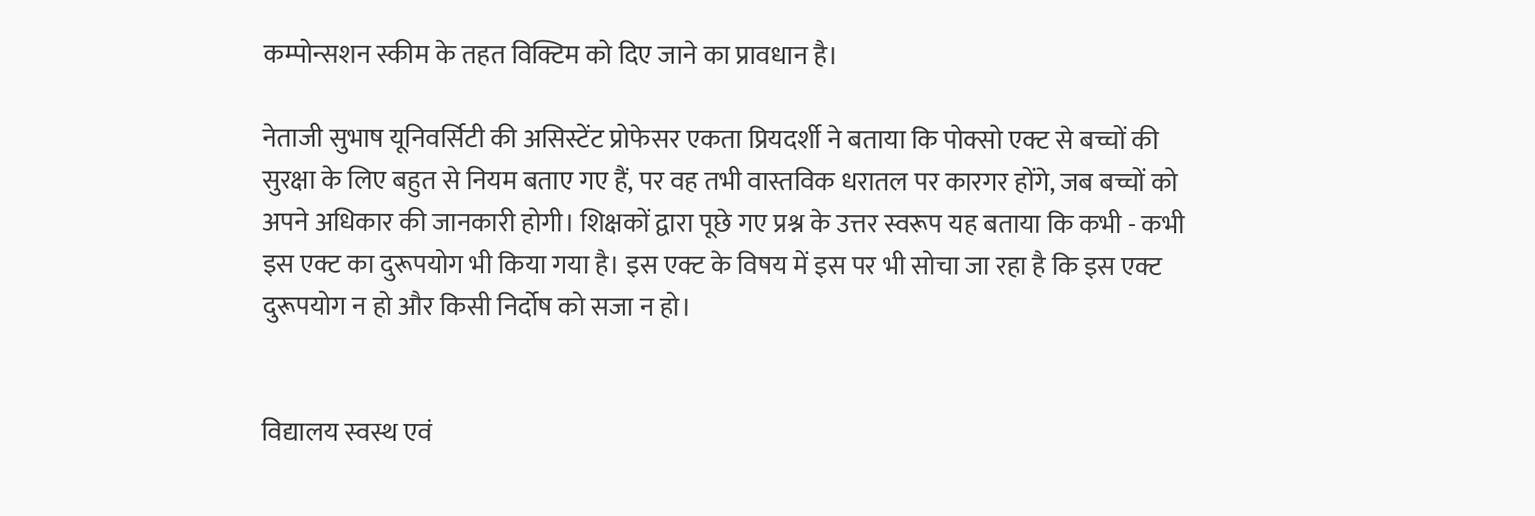कम्पोन्सशन स्कीम के तहत विक्टिम को दिए जाने का प्रावधान है।

नेताजी सुभाष यूनिवर्सिटी की असिस्टेंट प्रोफेसर एकता प्रियदर्शी ने बताया कि पोक्सो एक्ट से बच्चों की सुरक्षा के लिए बहुत से नियम बताए गए हैं, पर वह तभी वास्तविक धरातल पर कारगर होंगे, जब बच्चों को अपने अधिकार की जानकारी होगी। शिक्षकों द्वारा पूछे गए प्रश्न के उत्तर स्वरूप यह बताया कि कभी - कभी इस एक्ट का दुरूपयोग भी किया गया है। इस एक्ट के विषय में इस पर भी सोचा जा रहा है कि इस एक्ट दुरूपयोग न हो और किसी निर्दोष को सजा न हो।


विद्यालय स्वस्थ एवं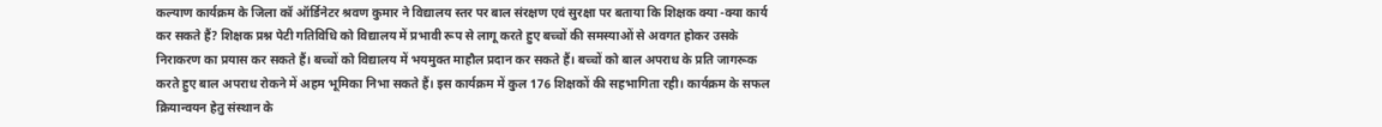कल्याण कार्यक्रम के जिला कॉ ऑर्डिनेटर श्रवण कुमार ने विद्यालय स्तर पर बाल संरक्षण एवं सुरक्षा पर बताया कि शिक्षक क्या -क्या कार्य कर सकते हैं? शिक्षक प्रश्न पेटी गतिविधि को विद्यालय में प्रभावी रूप से लागू करते हुए बच्चों की समस्याओं से अवगत होकर उसके निराकरण का प्रयास कर सकते हैं। बच्चों को विद्यालय में भयमुक्त माहौल प्रदान कर सकते हैं। बच्चों को बाल अपराध के प्रति जागरूक करते हुए बाल अपराध रोकने में अहम भूमिका निभा सकते हैं। इस कार्यक्रम में कुल 176 शिक्षकों की सहभागिता रही। कार्यक्रम के सफल क्रियान्वयन हेतु संस्थान के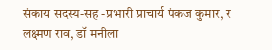संकाय सदस्य-सह -प्रभारी प्राचार्य पंकज कुमार, र लक्ष्मण राव, डॉ मनीला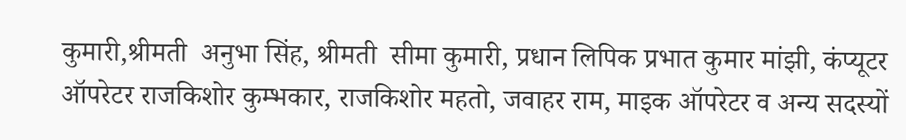कुमारी,श्रीमती  अनुभा सिंह, श्रीमती  सीमा कुमारी, प्रधान लिपिक प्रभात कुमार मांझी, कंप्यूटर ऑपरेटर राजकिशोर कुम्भकार, राजकिशोर महतो, जवाहर राम, माइक ऑपरेटर व अन्य सदस्यों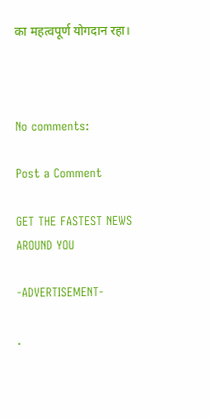का महत्वपूर्ण योगदान रहा।



No comments:

Post a Comment

GET THE FASTEST NEWS AROUND YOU

-ADVERTISEMENT-

.